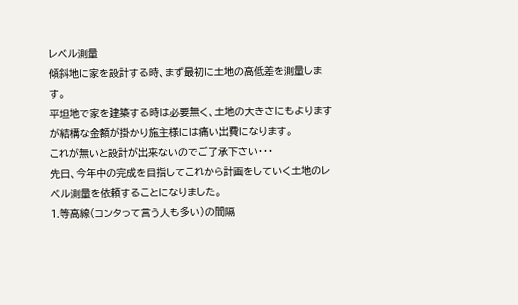レベル測量
傾斜地に家を設計する時、まず最初に土地の高低差を測量します。
平坦地で家を建築する時は必要無く、土地の大きさにもよりますが結構な金額が掛かり施主様には痛い出費になります。
これが無いと設計が出来ないのでご了承下さい・・・
先日、今年中の完成を目指してこれから計画をしていく土地のレベル測量を依頼することになりました。
1.等高線(コンタって言う人も多い)の間隔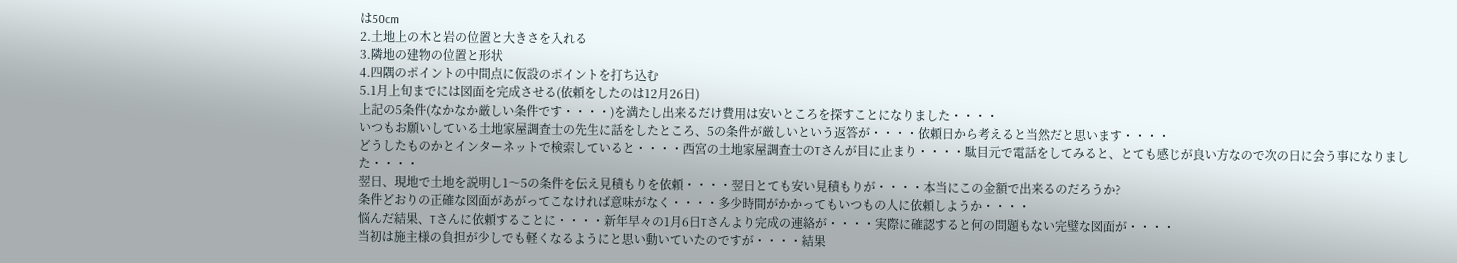は50cm
2.土地上の木と岩の位置と大きさを入れる
3.隣地の建物の位置と形状
4.四隅のポイントの中間点に仮設のポイントを打ち込む
5.1月上旬までには図面を完成させる(依頼をしたのは12月26日)
上記の5条件(なかなか厳しい条件です・・・・)を満たし出来るだけ費用は安いところを探すことになりました・・・・
いつもお願いしている土地家屋調査士の先生に話をしたところ、5の条件が厳しいという返答が・・・・依頼日から考えると当然だと思います・・・・
どうしたものかとインターネットで検索していると・・・・西宮の土地家屋調査士のTさんが目に止まり・・・・駄目元で電話をしてみると、とても感じが良い方なので次の日に会う事になりました・・・・
翌日、現地で土地を説明し1〜5の条件を伝え見積もりを依頼・・・・翌日とても安い見積もりが・・・・本当にこの金額で出来るのだろうか?
条件どおりの正確な図面があがってこなければ意味がなく・・・・多少時間がかかってもいつもの人に依頼しようか・・・・
悩んだ結果、Tさんに依頼することに・・・・新年早々の1月6日Tさんより完成の連絡が・・・・実際に確認すると何の問題もない完璧な図面が・・・・
当初は施主様の負担が少しでも軽くなるようにと思い動いていたのですが・・・・結果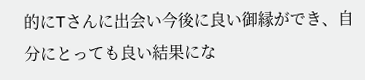的にTさんに出会い今後に良い御縁ができ、自分にとっても良い結果にな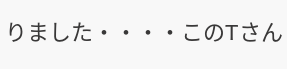りました・・・・このTさん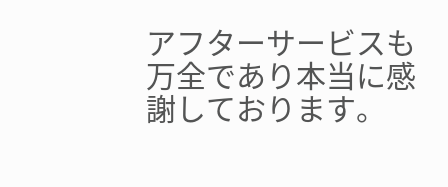アフターサービスも万全であり本当に感謝しております。